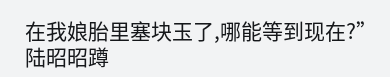在我娘胎里塞块玉了,哪能等到现在?”
陆昭昭蹲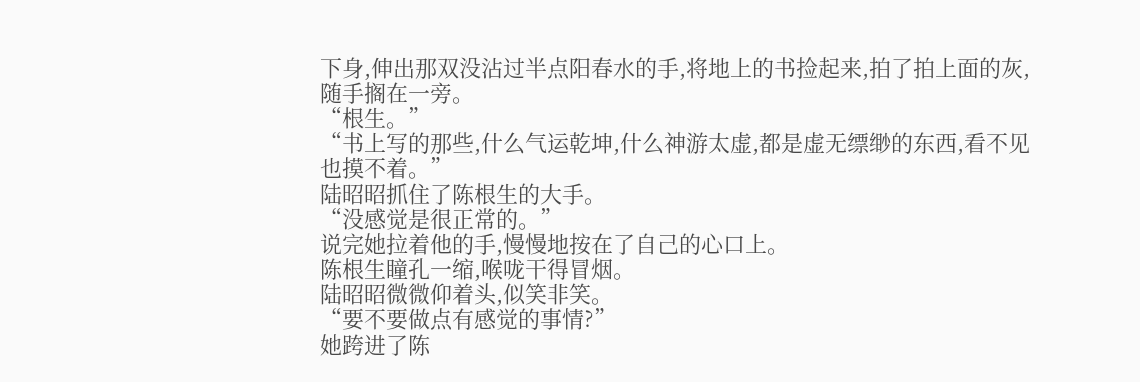下身,伸出那双没沾过半点阳春水的手,将地上的书捡起来,拍了拍上面的灰,随手搁在一旁。
“根生。”
“书上写的那些,什么气运乾坤,什么神游太虚,都是虚无缥缈的东西,看不见也摸不着。”
陆昭昭抓住了陈根生的大手。
“没感觉是很正常的。”
说完她拉着他的手,慢慢地按在了自己的心口上。
陈根生瞳孔一缩,喉咙干得冒烟。
陆昭昭微微仰着头,似笑非笑。
“要不要做点有感觉的事情?”
她跨进了陈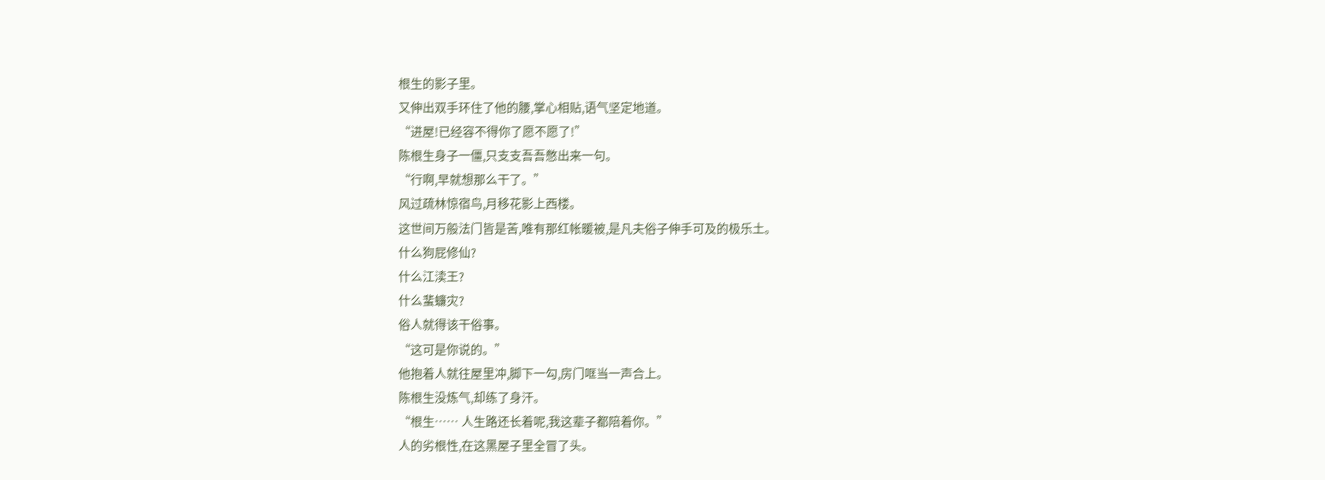根生的影子里。
又伸出双手环住了他的腰,掌心相贴,语气坚定地道。
“进屋!已经容不得你了愿不愿了!”
陈根生身子一僵,只支支吾吾憋出来一句。
“行啊,早就想那么干了。”
风过疏林惊宿鸟,月移花影上西楼。
这世间万般法门皆是苦,唯有那红帐暖被,是凡夫俗子伸手可及的极乐土。
什么狗屁修仙?
什么江渎王?
什么蜚蠊灾?
俗人就得该干俗事。
“这可是你说的。”
他抱着人就往屋里冲,脚下一勾,房门哐当一声合上。
陈根生没炼气,却练了身汗。
“根生…… 人生路还长着呢,我这辈子都陪着你。”
人的劣根性,在这黑屋子里全冒了头。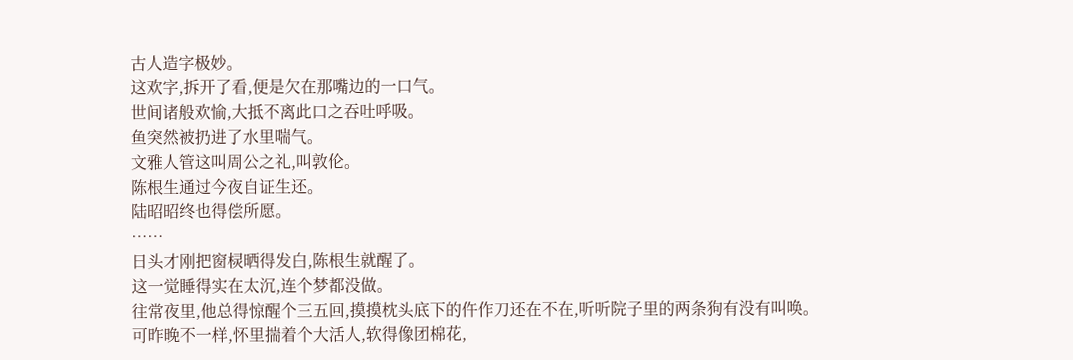古人造字极妙。
这欢字,拆开了看,便是欠在那嘴边的一口气。
世间诸般欢愉,大抵不离此口之吞吐呼吸。
鱼突然被扔进了水里喘气。
文雅人管这叫周公之礼,叫敦伦。
陈根生通过今夜自证生还。
陆昭昭终也得偿所愿。
……
日头才刚把窗棂晒得发白,陈根生就醒了。
这一觉睡得实在太沉,连个梦都没做。
往常夜里,他总得惊醒个三五回,摸摸枕头底下的仵作刀还在不在,听听院子里的两条狗有没有叫唤。
可昨晚不一样,怀里揣着个大活人,软得像团棉花,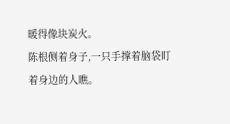暖得像块炭火。
陈根侧着身子,一只手撑着脑袋盯着身边的人瞧。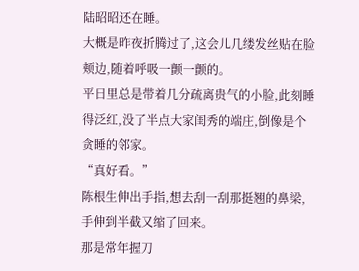陆昭昭还在睡。
大概是昨夜折腾过了,这会儿几缕发丝贴在脸颊边,随着呼吸一颤一颤的。
平日里总是带着几分疏离贵气的小脸,此刻睡得泛红,没了半点大家闺秀的端庄,倒像是个贪睡的邻家。
“真好看。”
陈根生伸出手指,想去刮一刮那挺翘的鼻梁,手伸到半截又缩了回来。
那是常年握刀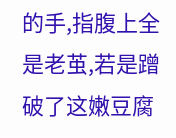的手,指腹上全是老茧,若是蹭破了这嫩豆腐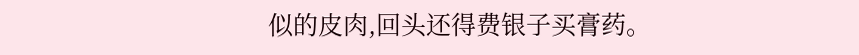似的皮肉,回头还得费银子买膏药。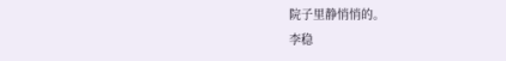院子里静悄悄的。
李稳